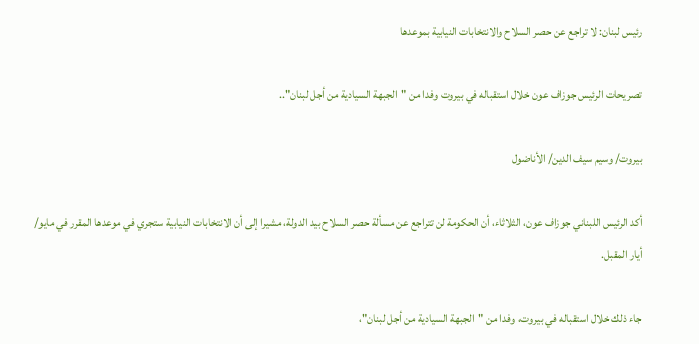رئيس لبنان: لا تراجع عن حصر السلاح والانتخابات النيابية بموعدها

تصريحات الرئيس جوزاف عون خلال استقباله في بيروت وفدا من "الجبهة السيادية من أجل لبنان"..

بيروت/ وسيم سيف الدين/ الأناضول

أكد الرئيس اللبناني جوزاف عون، الثلاثاء، أن الحكومة لن تتراجع عن مسألة حصر السلاح بيد الدولة، مشيرا إلى أن الانتخابات النيابية ستجري في موعدها المقرر في مايو/ أيار المقبل.

جاء ذلك خلال استقباله في بيروت، وفدا من "الجبهة السيادية من أجل لبنان"،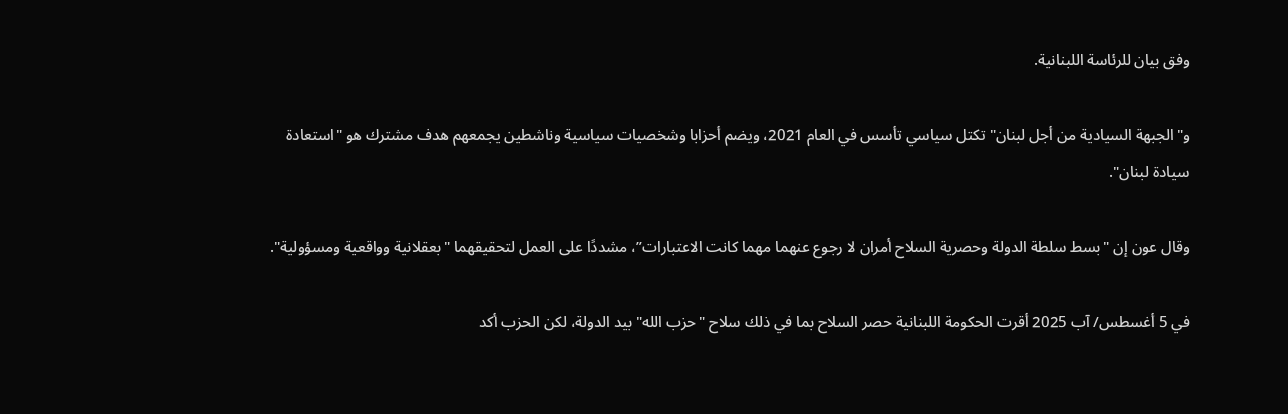وفق بيان للرئاسة اللبنانية.

و"الجبهة السيادية من أجل لبنان" تكتل سياسي تأسس في العام 2021، ويضم أحزابا وشخصيات سياسية وناشطين يجمعهم هدف مشترك هو "استعادة سيادة لبنان".

وقال عون إن "بسط سلطة الدولة وحصرية السلاح أمران لا رجوع عنهما مهما كانت الاعتبارات”، مشددًا على العمل لتحقيقهما "بعقلانية وواقعية ومسؤولية".

في 5 أغسطس/ آب 2025 أقرت الحكومة اللبنانية حصر السلاح بما في ذلك سلاح "حزب الله" بيد الدولة، لكن الحزب أكد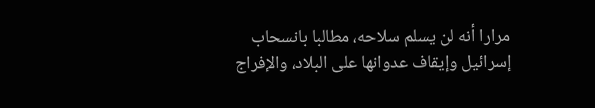مرارا أنه لن يسلم سلاحه، مطالبا بانسحاب إسرائيل وإيقاف عدوانها على البلاد، والإفراج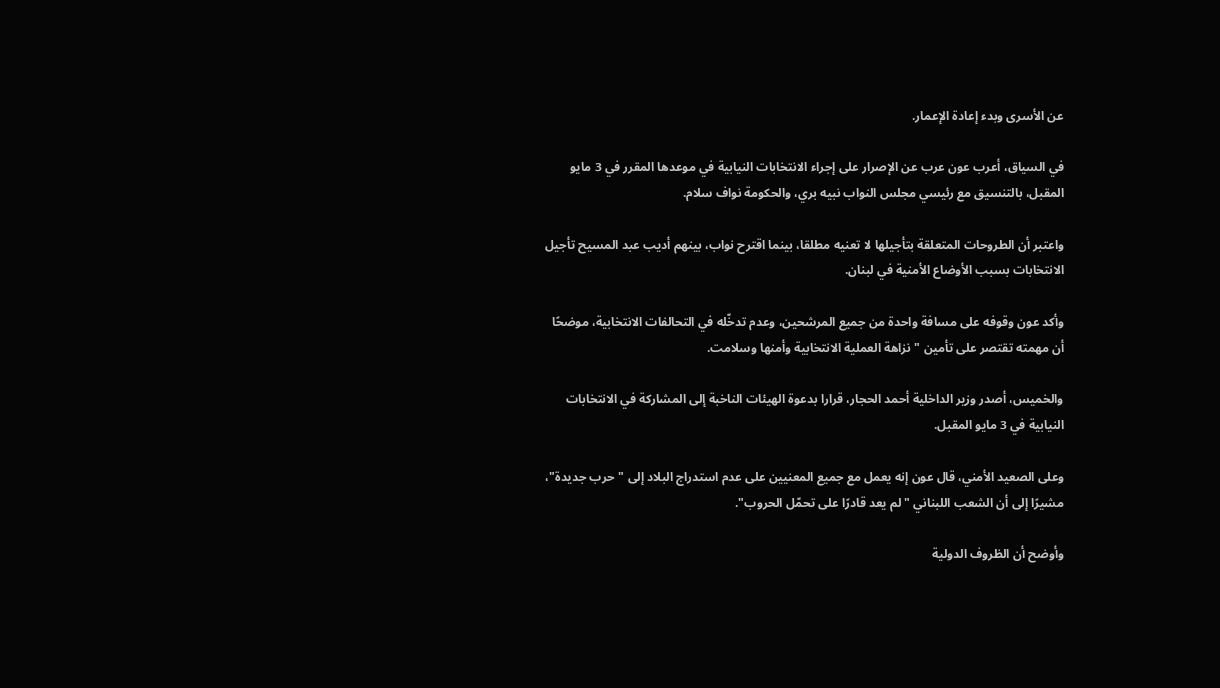عن الأسرى وبدء إعادة الإعمار.

في السياق، أعرب عون عرب عن الإصرار على إجراء الانتخابات النيابية في موعدها المقرر في 3 مايو المقبل، بالتنسيق مع رئيسي مجلس النواب نبيه بري، والحكومة نواف سلام.

واعتبر أن الطروحات المتعلقة بتأجيلها لا تعنيه مطلقا، بينما اقترح نواب، بينهم أديب عبد المسيح تأجيل الانتخابات بسبب الأوضاع الأمنية في لبنان.

وأكد عون وقوفه على مسافة واحدة من جميع المرشحين، وعدم تدخّله في التحالفات الانتخابية، موضحًا أن مهمته تقتصر على تأمين "نزاهة العملية الانتخابية وأمنها وسلامت.

والخميس، أصدر وزير الداخلية أحمد الحجار، قرارا بدعوة الهيئات الناخبة إلى المشاركة في الانتخابات النيابية في 3 مايو المقبل.

وعلى الصعيد الأمني، قال عون إنه يعمل مع جميع المعنيين على عدم استدراج البلاد إلى "حرب جديدة"، مشيرًا إلى أن الشعب اللبناني "لم يعد قادرًا على تحمّل الحروب".

وأوضح أن الظروف الدولية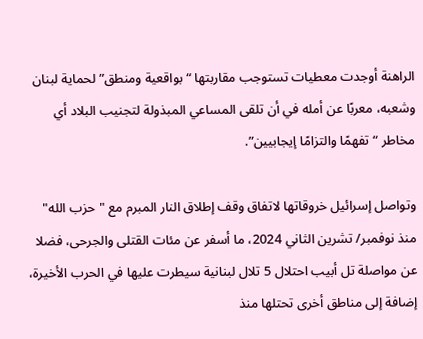الراهنة أوجدت معطيات تستوجب مقاربتها “بواقعية ومنطق” لحماية لبنان وشعبه، معربًا عن أمله في أن تلقى المساعي المبذولة لتجنيب البلاد أي مخاطر “تفهمًا والتزامًا إيجابيين”.

وتواصل إسرائيل خروقاتها لاتفاق وقف إطلاق النار المبرم مع "حزب الله" منذ نوفمبر/ تشرين الثاني 2024، ما أسفر عن مئات القتلى والجرحى، فضلا عن مواصلة تل أبيب احتلال 5 تلال لبنانية سيطرت عليها في الحرب الأخيرة، إضافة إلى مناطق أخرى تحتلها منذ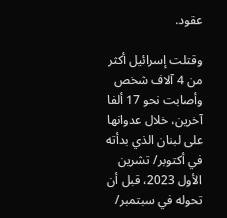عقود.

وقتلت إسرائيل أكثر من 4 آلاف شخص وأصابت نحو 17 ألفا آخرين، خلال عدوانها على لبنان الذي بدأته في أكتوبر/ تشرين الأول 2023، قبل أن تحوله في سبتمبر/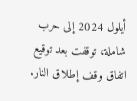أيلول 2024 إلى حرب شاملة، توقفت بعد توقيع اتفاق وقف إطلاق النار.